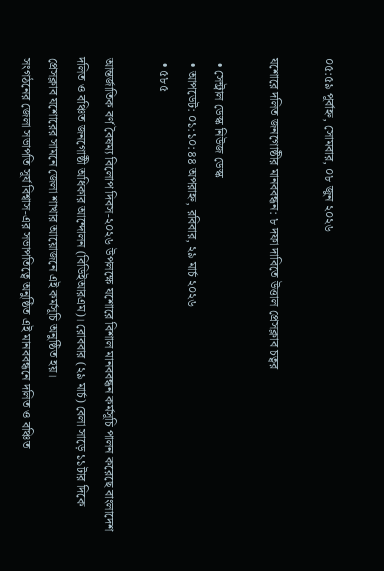০৫:৫৯ পূর্বাহ্ন, সোমবার, ০৮ জুন ২০২৬

যশোরে দলিত জনগোষ্ঠীর মানববন্ধন: ৮ দফা দাবিতে উত্তাল প্রেসক্লাব চত্বর

  • সেন্ট্রাল ডেস্ক নিউজ ডেস্ক
  • আপডেট: ০১:১০:৪৪ অপরাহ্ন, রবিবার, ২৯ মার্চ ২০২৬
  • ৫৮৫

আন্তর্জাতিক বর্ণ বৈষম্য বিলোপ দিবস-২০২৬ উপলক্ষে যশোরে বিশাল মানববন্ধন কর্মসূচি পালন করেছে বাংলাদেশ দলিত ও বঞ্চিত জনগোষ্ঠী অধিকার আন্দোলন (বিডিইআরএম)। রোববার (২৯ মার্চ) বেলা সাড়ে ১১টার দিকে প্রেসক্লাব যশোরের সামনে জেলা শাখার আয়োজনে এই কর্মসূচি অনুষ্ঠিত হয়।
সংগঠনের জেলা সভাপতি সূর্য বিশ্বাস-এর সভাপতিত্বে অনুষ্ঠিত এই মানববন্ধনে দলিত ও বঞ্চিত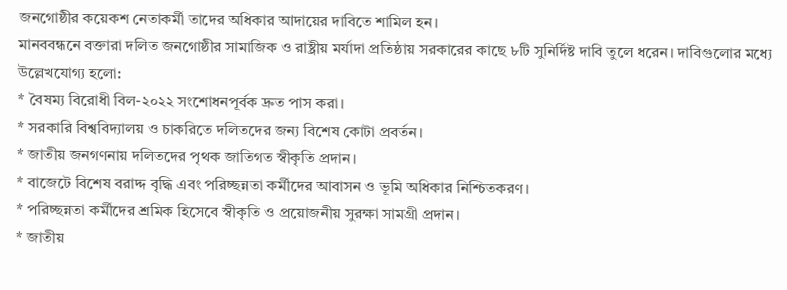জনগোষ্ঠীর কয়েকশ নেতাকর্মী তাদের অধিকার আদায়ের দাবিতে শামিল হন।
মানববন্ধনে বক্তারা দলিত জনগোষ্ঠীর সামাজিক ও রাষ্ট্রীয় মর্যাদা প্রতিষ্ঠায় সরকারের কাছে ৮টি সুনির্দিষ্ট দাবি তুলে ধরেন। দাবিগুলোর মধ্যে উল্লেখযোগ্য হলো:
* বৈষম্য বিরোধী বিল-২০২২ সংশোধনপূর্বক দ্রুত পাস করা।
* সরকারি বিশ্ববিদ্যালয় ও চাকরিতে দলিতদের জন্য বিশেষ কোটা প্রবর্তন।
* জাতীয় জনগণনায় দলিতদের পৃথক জাতিগত স্বীকৃতি প্রদান।
* বাজেটে বিশেষ বরাদ্দ বৃদ্ধি এবং পরিচ্ছন্নতা কর্মীদের আবাসন ও ভূমি অধিকার নিশ্চিতকরণ।
* পরিচ্ছন্নতা কর্মীদের শ্রমিক হিসেবে স্বীকৃতি ও প্রয়োজনীয় সুরক্ষা সামগ্রী প্রদান।
* জাতীয়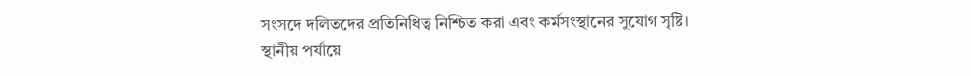সংসদে দলিতদের প্রতিনিধিত্ব নিশ্চিত করা এবং কর্মসংস্থানের সুযোগ সৃষ্টি।
স্থানীয় পর্যায়ে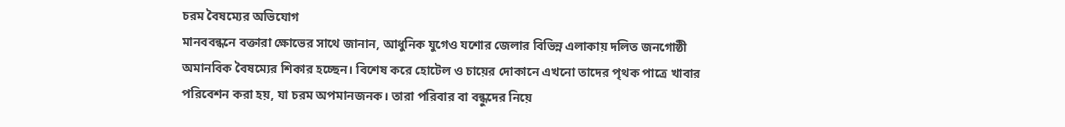চরম বৈষম্যের অভিযোগ
মানববন্ধনে বক্তারা ক্ষোভের সাথে জানান, আধুনিক যুগেও যশোর জেলার বিভিন্ন এলাকায় দলিত জনগোষ্ঠী অমানবিক বৈষম্যের শিকার হচ্ছেন। বিশেষ করে হোটেল ও চায়ের দোকানে এখনো তাদের পৃথক পাত্রে খাবার পরিবেশন করা হয়, যা চরম অপমানজনক। তারা পরিবার বা বন্ধুদের নিয়ে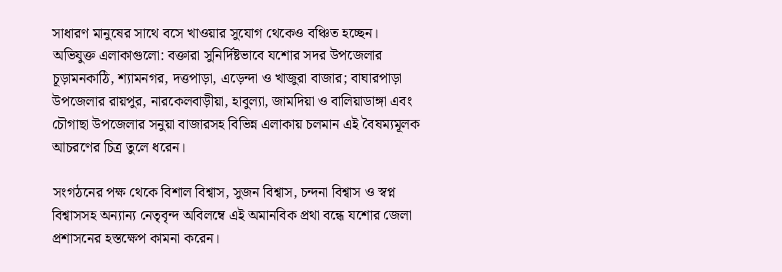সাধারণ মানুষের সাথে বসে খাওয়ার সুযোগ থেকেও বঞ্চিত হচ্ছেন।
অভিযুক্ত এলাকাগুলো: বক্তারা সুনির্দিষ্টভাবে যশোর সদর উপজেলার চূড়ামনকাঠি, শ্যামনগর, দত্তপাড়া, এড়েন্দা ও খাজুরা বাজার; বাঘারপাড়া উপজেলার রায়পুর, নারকেলবাড়ীয়া, হাবুল্যা, জামদিয়া ও বালিয়াডাঙ্গা এবং চৌগাছা উপজেলার সনুয়া বাজারসহ বিভিন্ন এলাকায় চলমান এই বৈষম্যমূলক আচরণের চিত্র তুলে ধরেন।

সংগঠনের পক্ষ থেকে বিশাল বিশ্বাস, সুজন বিশ্বাস, চন্দনা বিশ্বাস ও স্বপ্ন বিশ্বাসসহ অন্যান্য নেতৃবৃন্দ অবিলম্বে এই অমানবিক প্রথা বন্ধে যশোর জেলা প্রশাসনের হস্তক্ষেপ কামনা করেন।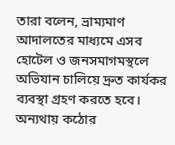তারা বলেন, ভ্রাম্যমাণ আদালতের মাধ্যমে এসব হোটেল ও জনসমাগমস্থলে অভিযান চালিয়ে দ্রুত কার্যকর ব্যবস্থা গ্রহণ করতে হবে। অন্যথায় কঠোর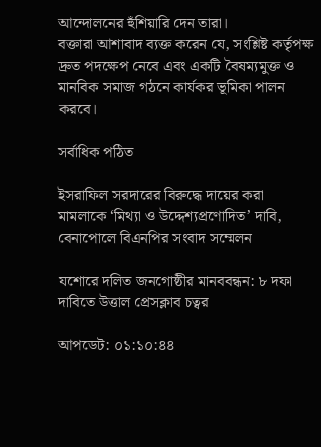আন্দোলনের হুঁশিয়ারি দেন তারা।
বক্তারা আশাবাদ ব্যক্ত করেন যে, সংশ্লিষ্ট কর্তৃপক্ষ দ্রুত পদক্ষেপ নেবে এবং একটি বৈষম্যমুক্ত ও মানবিক সমাজ গঠনে কার্যকর ভূমিকা পালন করবে।

সর্বাধিক পঠিত

ইসরাফিল সরদারের বিরুদ্ধে দায়ের করা মামলাকে ‘মিথ্যা ও উদ্দেশ্যপ্রণোদিত’ দাবি, বেনাপোলে বিএনপির সংবাদ সম্মেলন

যশোরে দলিত জনগোষ্ঠীর মানববন্ধন: ৮ দফা দাবিতে উত্তাল প্রেসক্লাব চত্বর

আপডেট: ০১:১০:৪৪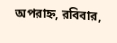অপরাহ্ন, রবিবার,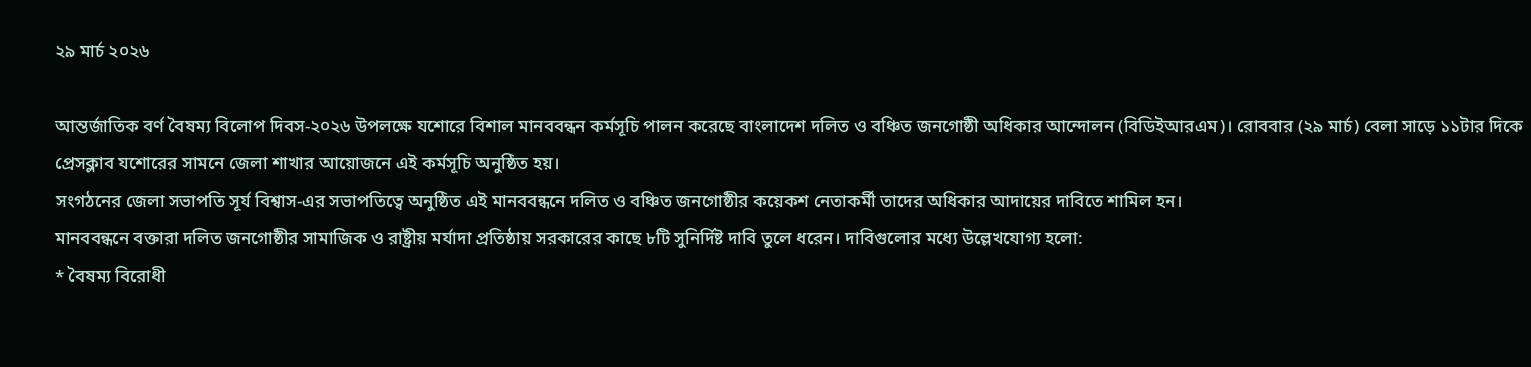২৯ মার্চ ২০২৬

আন্তর্জাতিক বর্ণ বৈষম্য বিলোপ দিবস-২০২৬ উপলক্ষে যশোরে বিশাল মানববন্ধন কর্মসূচি পালন করেছে বাংলাদেশ দলিত ও বঞ্চিত জনগোষ্ঠী অধিকার আন্দোলন (বিডিইআরএম)। রোববার (২৯ মার্চ) বেলা সাড়ে ১১টার দিকে প্রেসক্লাব যশোরের সামনে জেলা শাখার আয়োজনে এই কর্মসূচি অনুষ্ঠিত হয়।
সংগঠনের জেলা সভাপতি সূর্য বিশ্বাস-এর সভাপতিত্বে অনুষ্ঠিত এই মানববন্ধনে দলিত ও বঞ্চিত জনগোষ্ঠীর কয়েকশ নেতাকর্মী তাদের অধিকার আদায়ের দাবিতে শামিল হন।
মানববন্ধনে বক্তারা দলিত জনগোষ্ঠীর সামাজিক ও রাষ্ট্রীয় মর্যাদা প্রতিষ্ঠায় সরকারের কাছে ৮টি সুনির্দিষ্ট দাবি তুলে ধরেন। দাবিগুলোর মধ্যে উল্লেখযোগ্য হলো:
* বৈষম্য বিরোধী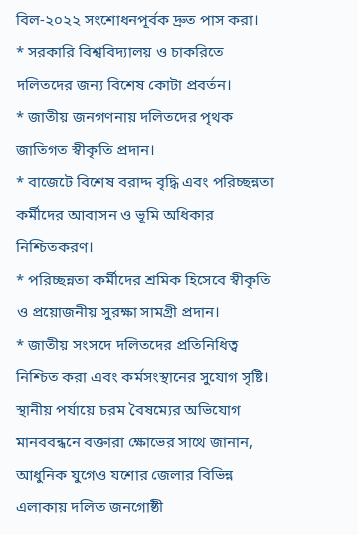বিল-২০২২ সংশোধনপূর্বক দ্রুত পাস করা।
* সরকারি বিশ্ববিদ্যালয় ও চাকরিতে দলিতদের জন্য বিশেষ কোটা প্রবর্তন।
* জাতীয় জনগণনায় দলিতদের পৃথক জাতিগত স্বীকৃতি প্রদান।
* বাজেটে বিশেষ বরাদ্দ বৃদ্ধি এবং পরিচ্ছন্নতা কর্মীদের আবাসন ও ভূমি অধিকার নিশ্চিতকরণ।
* পরিচ্ছন্নতা কর্মীদের শ্রমিক হিসেবে স্বীকৃতি ও প্রয়োজনীয় সুরক্ষা সামগ্রী প্রদান।
* জাতীয় সংসদে দলিতদের প্রতিনিধিত্ব নিশ্চিত করা এবং কর্মসংস্থানের সুযোগ সৃষ্টি।
স্থানীয় পর্যায়ে চরম বৈষম্যের অভিযোগ
মানববন্ধনে বক্তারা ক্ষোভের সাথে জানান, আধুনিক যুগেও যশোর জেলার বিভিন্ন এলাকায় দলিত জনগোষ্ঠী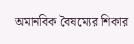অমানবিক বৈষম্যের শিকার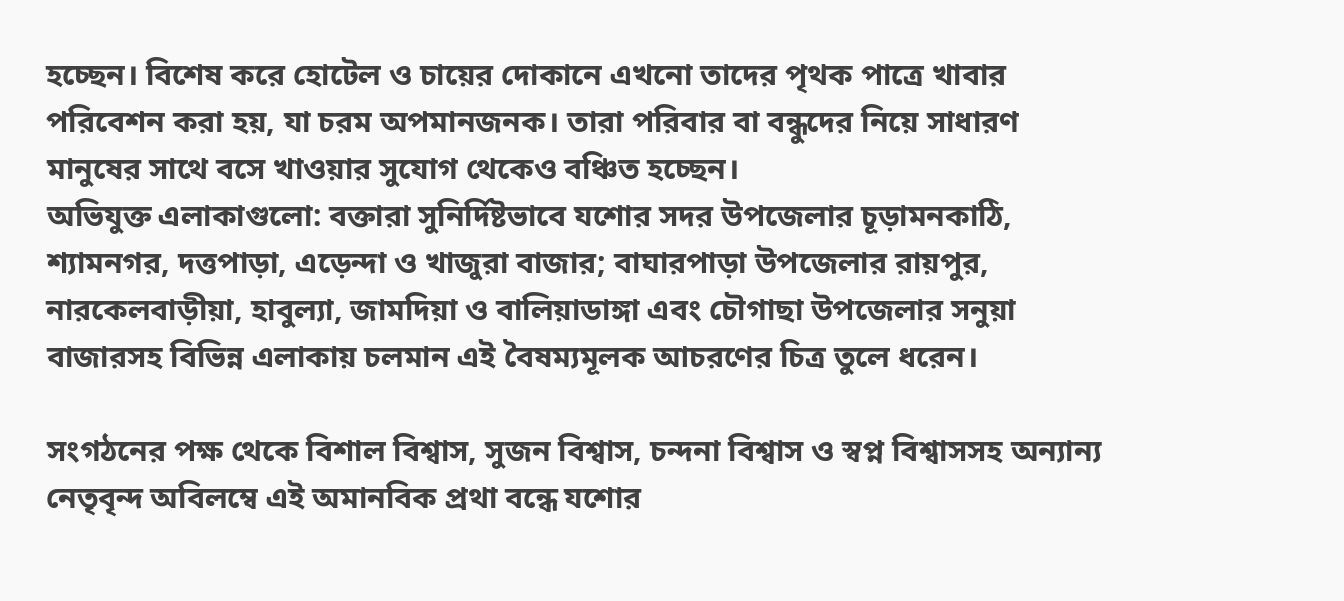হচ্ছেন। বিশেষ করে হোটেল ও চায়ের দোকানে এখনো তাদের পৃথক পাত্রে খাবার পরিবেশন করা হয়, যা চরম অপমানজনক। তারা পরিবার বা বন্ধুদের নিয়ে সাধারণ মানুষের সাথে বসে খাওয়ার সুযোগ থেকেও বঞ্চিত হচ্ছেন।
অভিযুক্ত এলাকাগুলো: বক্তারা সুনির্দিষ্টভাবে যশোর সদর উপজেলার চূড়ামনকাঠি, শ্যামনগর, দত্তপাড়া, এড়েন্দা ও খাজুরা বাজার; বাঘারপাড়া উপজেলার রায়পুর, নারকেলবাড়ীয়া, হাবুল্যা, জামদিয়া ও বালিয়াডাঙ্গা এবং চৌগাছা উপজেলার সনুয়া বাজারসহ বিভিন্ন এলাকায় চলমান এই বৈষম্যমূলক আচরণের চিত্র তুলে ধরেন।

সংগঠনের পক্ষ থেকে বিশাল বিশ্বাস, সুজন বিশ্বাস, চন্দনা বিশ্বাস ও স্বপ্ন বিশ্বাসসহ অন্যান্য নেতৃবৃন্দ অবিলম্বে এই অমানবিক প্রথা বন্ধে যশোর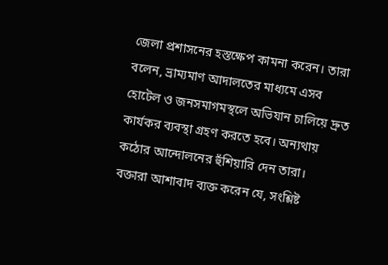জেলা প্রশাসনের হস্তক্ষেপ কামনা করেন। তারা বলেন, ভ্রাম্যমাণ আদালতের মাধ্যমে এসব হোটেল ও জনসমাগমস্থলে অভিযান চালিয়ে দ্রুত কার্যকর ব্যবস্থা গ্রহণ করতে হবে। অন্যথায় কঠোর আন্দোলনের হুঁশিয়ারি দেন তারা।
বক্তারা আশাবাদ ব্যক্ত করেন যে, সংশ্লিষ্ট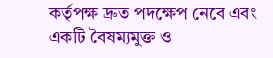কর্তৃপক্ষ দ্রুত পদক্ষেপ নেবে এবং একটি বৈষম্যমুক্ত ও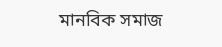মানবিক সমাজ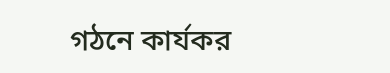গঠনে কার্যকর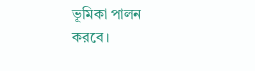ভূমিকা পালন করবে।